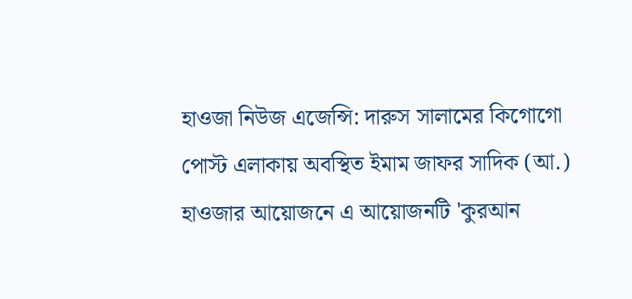হাওজা নিউজ এজেন্সি: দারুস সালামের কিগোগো পোস্ট এলাকায় অবস্থিত ইমাম জাফর সাদিক (আ.) হাওজার আয়োজনে এ আয়োজনটি 'কুরআন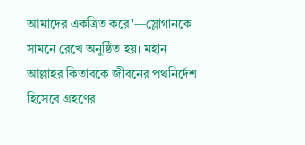আমাদের একত্রিত করে'—স্লোগানকে সামনে রেখে অনুষ্ঠিত হয়। মহান আল্লাহর কিতাবকে জীবনের পথনির্দেশ হিসেবে গ্রহণের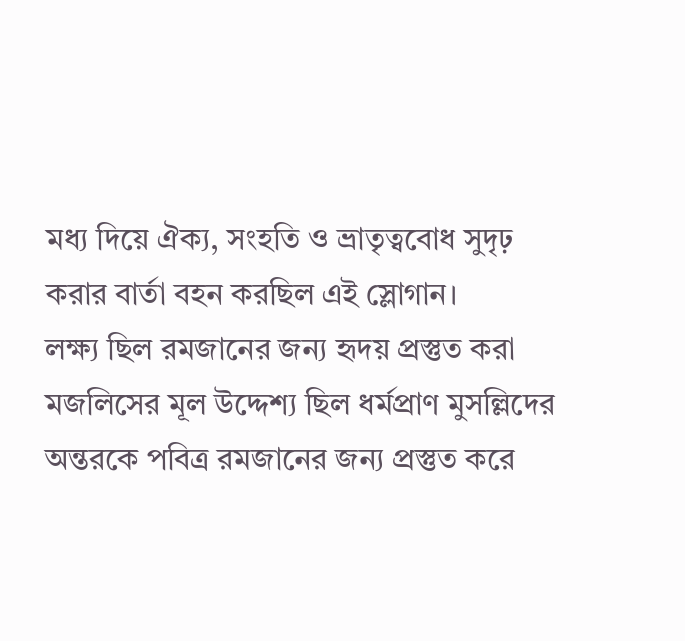মধ্য দিয়ে ঐক্য, সংহতি ও ভ্রাতৃত্ববোধ সুদৃঢ় করার বার্তা বহন করছিল এই স্লোগান।
লক্ষ্য ছিল রমজানের জন্য হৃদয় প্রস্তুত করা
মজলিসের মূল উদ্দেশ্য ছিল ধর্মপ্রাণ মুসল্লিদের অন্তরকে পবিত্র রমজানের জন্য প্রস্তুত করে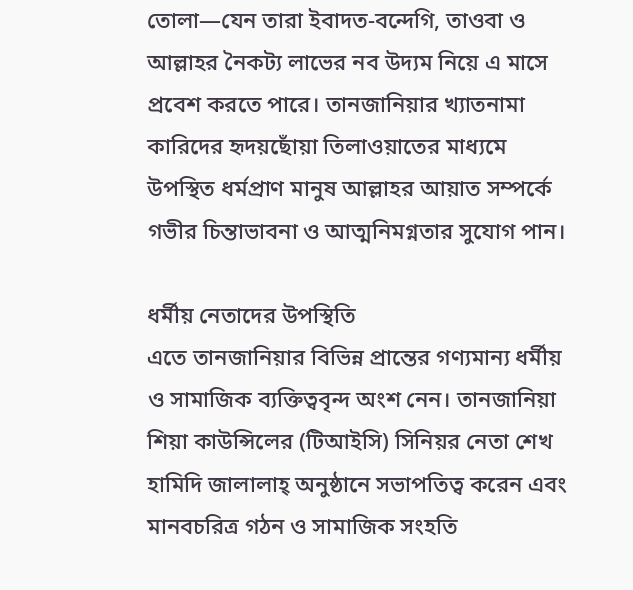তোলা—যেন তারা ইবাদত-বন্দেগি, তাওবা ও আল্লাহর নৈকট্য লাভের নব উদ্যম নিয়ে এ মাসে প্রবেশ করতে পারে। তানজানিয়ার খ্যাতনামা কারিদের হৃদয়ছোঁয়া তিলাওয়াতের মাধ্যমে উপস্থিত ধর্মপ্রাণ মানুষ আল্লাহর আয়াত সম্পর্কে গভীর চিন্তাভাবনা ও আত্মনিমগ্নতার সুযোগ পান।

ধর্মীয় নেতাদের উপস্থিতি
এতে তানজানিয়ার বিভিন্ন প্রান্তের গণ্যমান্য ধর্মীয় ও সামাজিক ব্যক্তিত্ববৃন্দ অংশ নেন। তানজানিয়া শিয়া কাউন্সিলের (টিআইসি) সিনিয়র নেতা শেখ হামিদি জালালাহ্ অনুষ্ঠানে সভাপতিত্ব করেন এবং মানবচরিত্র গঠন ও সামাজিক সংহতি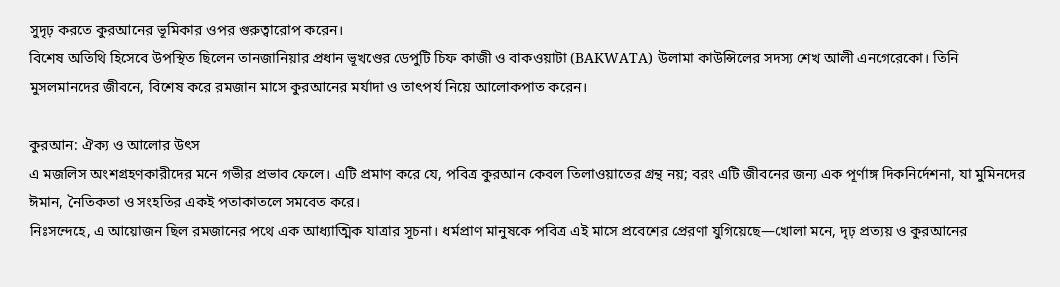সুদৃঢ় করতে কুরআনের ভূমিকার ওপর গুরুত্বারোপ করেন।
বিশেষ অতিথি হিসেবে উপস্থিত ছিলেন তানজানিয়ার প্রধান ভূখণ্ডের ডেপুটি চিফ কাজী ও বাকওয়াটা (BAKWATA) উলামা কাউন্সিলের সদস্য শেখ আলী এনগেরেকো। তিনি মুসলমানদের জীবনে, বিশেষ করে রমজান মাসে কুরআনের মর্যাদা ও তাৎপর্য নিয়ে আলোকপাত করেন।

কুরআন: ঐক্য ও আলোর উৎস
এ মজলিস অংশগ্রহণকারীদের মনে গভীর প্রভাব ফেলে। এটি প্রমাণ করে যে, পবিত্র কুরআন কেবল তিলাওয়াতের গ্রন্থ নয়; বরং এটি জীবনের জন্য এক পূর্ণাঙ্গ দিকনির্দেশনা, যা মুমিনদের ঈমান, নৈতিকতা ও সংহতির একই পতাকাতলে সমবেত করে।
নিঃসন্দেহে, এ আয়োজন ছিল রমজানের পথে এক আধ্যাত্মিক যাত্রার সূচনা। ধর্মপ্রাণ মানুষকে পবিত্র এই মাসে প্রবেশের প্রেরণা যুগিয়েছে—খোলা মনে, দৃঢ় প্রত্যয় ও কুরআনের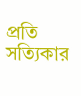প্রতি সত্যিকার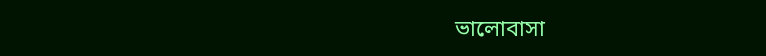ভালোবাসা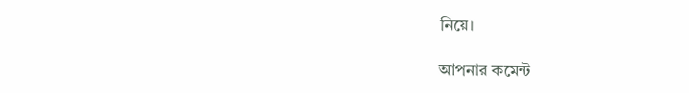নিয়ে।

আপনার কমেন্ট